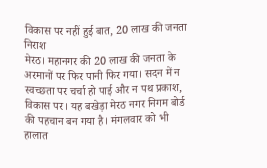विकास पर नहीं हुई बात, 20 लाख की जनता निराश
मेरठ। महानगर की 20 लाख की जनता के अरमानों पर फिर पानी फिर गया। सदन में न स्वच्छता पर चर्चा हो पाई और न पथ प्रकाश, विकास पर। यह बखेड़ा मेरठ नगर निगम बोर्ड की पहचान बन गया है। मंगलवार को भी हालात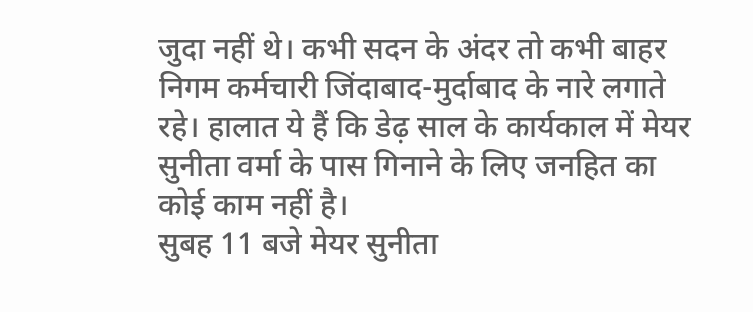जुदा नहीं थे। कभी सदन के अंदर तो कभी बाहर निगम कर्मचारी जिंदाबाद-मुर्दाबाद के नारे लगाते रहे। हालात ये हैं कि डेढ़ साल के कार्यकाल में मेयर सुनीता वर्मा के पास गिनाने के लिए जनहित का कोई काम नहीं है।
सुबह 11 बजे मेयर सुनीता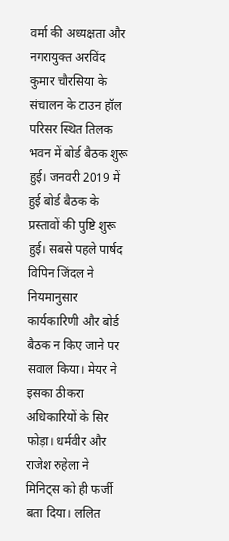वर्मा की अध्यक्षता और नगरायुक्त अरविंद कुमार चौरसिया के संचालन के टाउन हॉल परिसर स्थित तिलक भवन में बोर्ड बैठक शुरू हुई। जनवरी 2019 में हुई बोर्ड बैठक के प्रस्तावों की पुष्टि शुरू हुई। सबसे पहले पार्षद विपिन जिंदल ने नियमानुसार कार्यकारिणी और बोर्ड बैठक न किए जाने पर सवाल किया। मेयर ने इसका ठीकरा अधिकारियों के सिर फोड़ा। धर्मवीर और राजेश रुहेला ने मिनिट्स को ही फर्जी बता दिया। ललित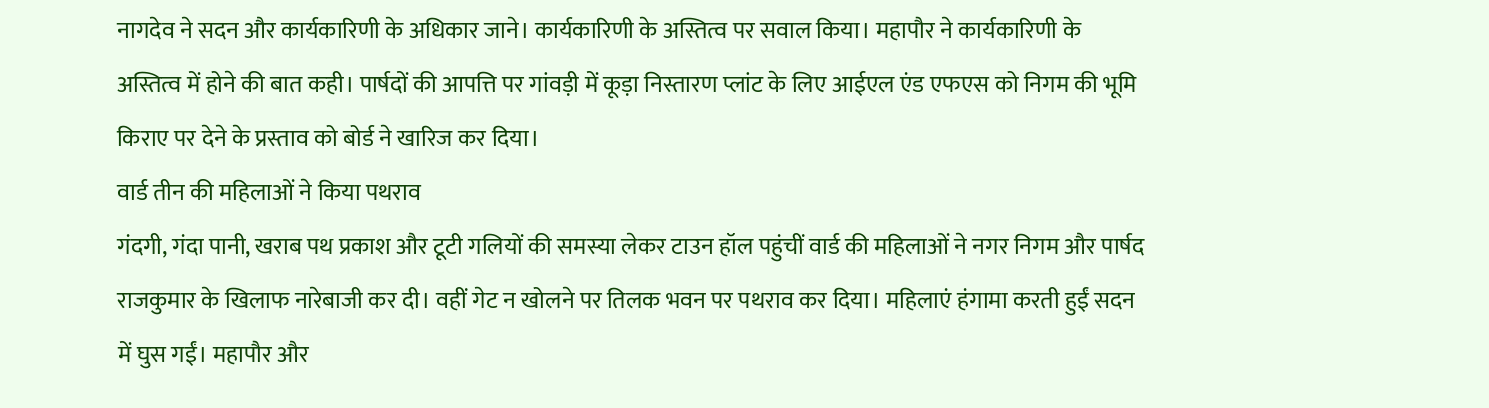नागदेव ने सदन और कार्यकारिणी के अधिकार जाने। कार्यकारिणी के अस्तित्व पर सवाल किया। महापौर ने कार्यकारिणी के अस्तित्व में होने की बात कही। पार्षदों की आपत्ति पर गांवड़ी में कूड़ा निस्तारण प्लांट के लिए आईएल एंड एफएस को निगम की भूमि किराए पर देने के प्रस्ताव को बोर्ड ने खारिज कर दिया।
वार्ड तीन की महिलाओं ने किया पथराव
गंदगी, गंदा पानी, खराब पथ प्रकाश और टूटी गलियों की समस्या लेकर टाउन हॉल पहुंचीं वार्ड की महिलाओं ने नगर निगम और पार्षद राजकुमार के खिलाफ नारेबाजी कर दी। वहीं गेट न खोलने पर तिलक भवन पर पथराव कर दिया। महिलाएं हंगामा करती हुईं सदन में घुस गईं। महापौर और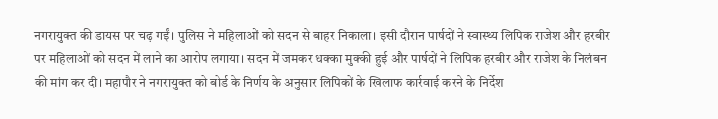नगरायुक्त की डायस पर चढ़ गईं। पुलिस ने महिलाओं को सदन से बाहर निकाला। इसी दौरान पार्षदों ने स्वास्थ्य लिपिक राजेश और हरबीर पर महिलाओं को सदन में लाने का आरोप लगाया। सदन में जमकर धक्का मुक्की हुई और पार्षदों ने लिपिक हरबीर और राजेश के निलंबन की मांग कर दी। महापौर ने नगरायुक्त को बोर्ड के निर्णय के अनुसार लिपिकों के खिलाफ कार्रवाई करने के निर्देश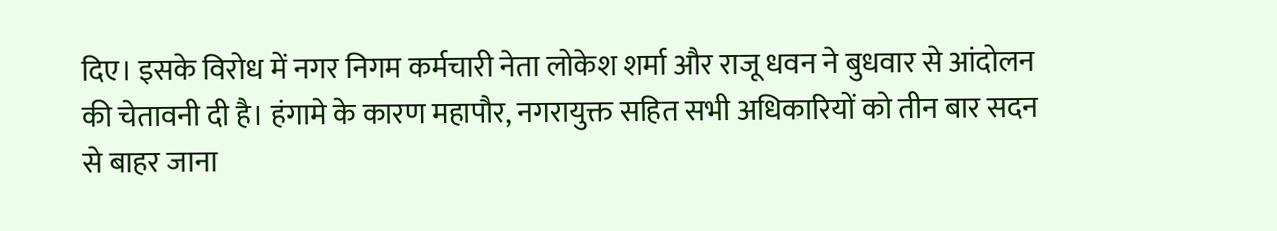दिए। इसके विरोध में नगर निगम कर्मचारी नेता लोकेश शर्मा और राजू धवन ने बुधवार से आंदोलन की चेतावनी दी है। हंगामे के कारण महापौर, नगरायुक्त सहित सभी अधिकारियों को तीन बार सदन से बाहर जाना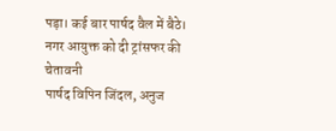पड़ा। कई बार पार्षद वैल में बैठे।
नगर आयुक्त को दी ट्रांसफर की चेतावनी
पार्षद विपिन जिंदल, अनुज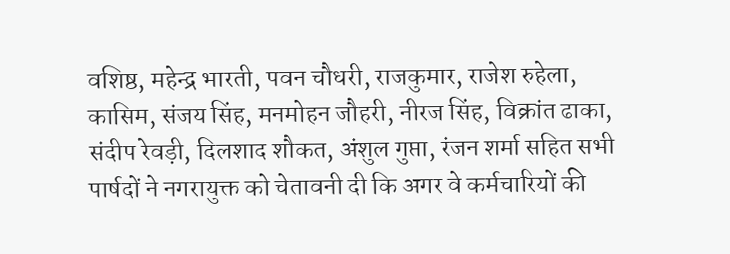वशिष्ठ, महेन्द्र भारती, पवन चौधरी, राजकुमार, राजेश रुहेला, कासिम, संजय सिंह, मनमोहन जौहरी, नीरज सिंह, विक्रांत ढाका, संदीप रेवड़ी, दिलशाद शौकत, अंशुल गुप्ता, रंजन शर्मा सहित सभी पार्षदों ने नगरायुक्त को चेतावनी दी कि अगर वे कर्मचारियों की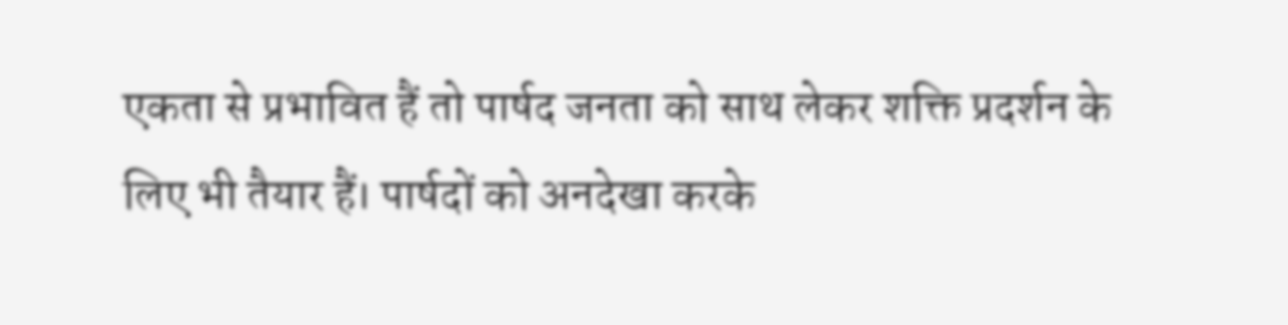एकता से प्रभावित हैं तो पार्षद जनता को साथ लेकर शक्ति प्रदर्शन के लिए भी तैयार हैं। पार्षदों को अनदेखा करके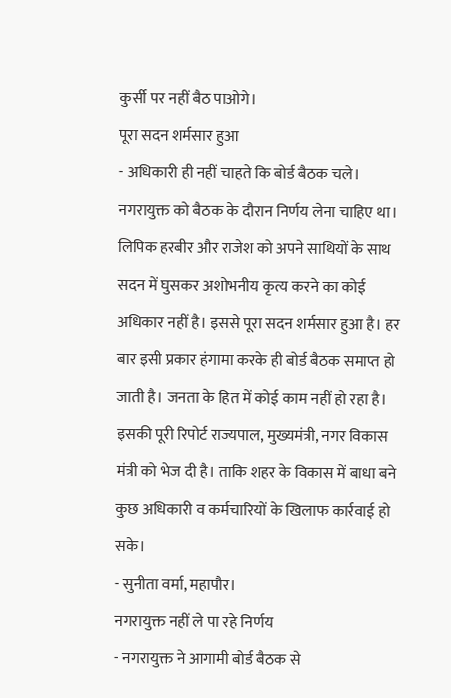कुर्सी पर नहीं बैठ पाओगे।
पूरा सदन शर्मसार हुआ
- अधिकारी ही नहीं चाहते कि बोर्ड बैठक चले। नगरायुक्त को बैठक के दौरान निर्णय लेना चाहिए था। लिपिक हरबीर और राजेश को अपने साथियों के साथ सदन में घुसकर अशोभनीय कृत्य करने का कोई अधिकार नहीं है। इससे पूरा सदन शर्मसार हुआ है। हर बार इसी प्रकार हंगामा करके ही बोर्ड बैठक समाप्त हो जाती है। जनता के हित में कोई काम नहीं हो रहा है। इसकी पूरी रिपोर्ट राज्यपाल, मुख्यमंत्री, नगर विकास मंत्री को भेज दी है। ताकि शहर के विकास में बाधा बने कुछ अधिकारी व कर्मचारियों के खिलाफ कार्रवाई हो सके।
- सुनीता वर्मा, महापौर।
नगरायुक्त नहीं ले पा रहे निर्णय
- नगरायुक्त ने आगामी बोर्ड बैठक से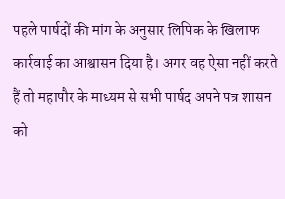पहले पार्षदों की मांग के अनुसार लिपिक के खिलाफ कार्रवाई का आश्वासन दिया है। अगर वह ऐसा नहीं करते हैं तो महापौर के माध्यम से सभी पार्षद अपने पत्र शासन को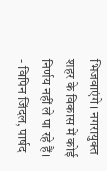भिजवाएंगे। नगरायुक्त शहर के विकास में कोई निर्णय नहीं ले पा रहे हैं।
- विपिन जिंदल, पार्षद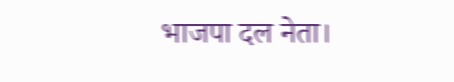भाजपा दल नेता।